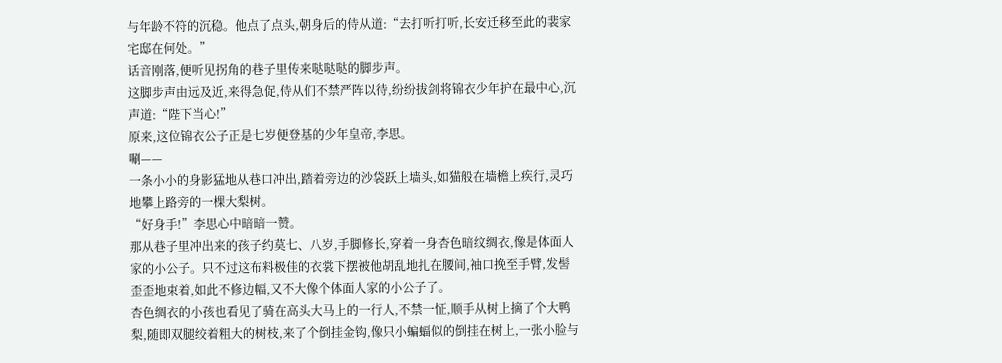与年龄不符的沉稳。他点了点头,朝身后的侍从道:“去打听打听,长安迁移至此的裴家宅邸在何处。”
话音刚落,便听见拐角的巷子里传来哒哒哒的脚步声。
这脚步声由远及近,来得急促,侍从们不禁严阵以待,纷纷拔剑将锦衣少年护在最中心,沉声道:“陛下当心!”
原来,这位锦衣公子正是七岁便登基的少年皇帝,李思。
唰——
一条小小的身影猛地从巷口冲出,踏着旁边的沙袋跃上墙头,如猫般在墙檐上疾行,灵巧地攀上路旁的一棵大梨树。
“好身手!”李思心中暗暗一赞。
那从巷子里冲出来的孩子约莫七、八岁,手脚修长,穿着一身杏色暗纹绸衣,像是体面人家的小公子。只不过这布料极佳的衣裳下摆被他胡乱地扎在腰间,袖口挽至手臂,发髻歪歪地束着,如此不修边幅,又不大像个体面人家的小公子了。
杏色绸衣的小孩也看见了骑在高头大马上的一行人,不禁一怔,顺手从树上摘了个大鸭梨,随即双腿绞着粗大的树枝,来了个倒挂金钩,像只小蝙蝠似的倒挂在树上,一张小脸与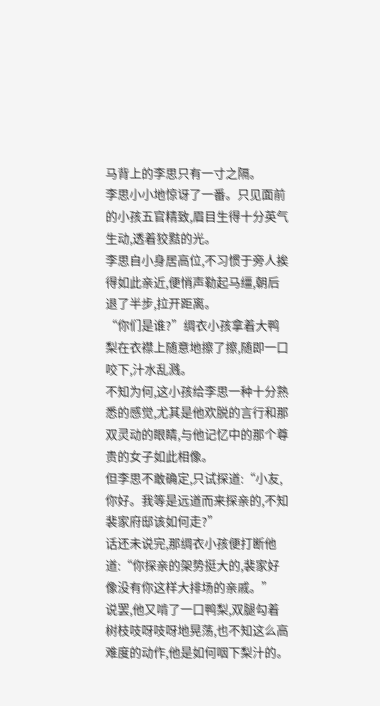马背上的李思只有一寸之隔。
李思小小地惊讶了一番。只见面前的小孩五官精致,眉目生得十分英气生动,透着狡黠的光。
李思自小身居高位,不习惯于旁人挨得如此亲近,便悄声勒起马缰,朝后退了半步,拉开距离。
“你们是谁?”绸衣小孩拿着大鸭梨在衣襟上随意地擦了擦,随即一口咬下,汁水乱溅。
不知为何,这小孩给李思一种十分熟悉的感觉,尤其是他欢脱的言行和那双灵动的眼睛,与他记忆中的那个尊贵的女子如此相像。
但李思不敢确定,只试探道:“小友,你好。我等是远道而来探亲的,不知裴家府邸该如何走?”
话还未说完,那绸衣小孩便打断他道:“你探亲的架势挺大的,裴家好像没有你这样大排场的亲戚。”
说罢,他又啃了一口鸭梨,双腿勾着树枝吱呀吱呀地晃荡,也不知这么高难度的动作,他是如何咽下梨汁的。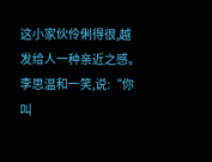这小家伙伶俐得很,越发给人一种亲近之感。李思温和一笑,说:“你叫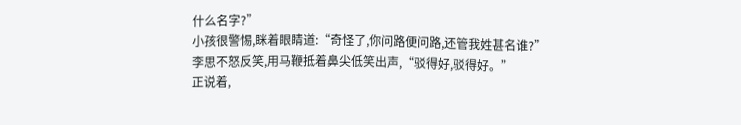什么名字?”
小孩很警惕,眯着眼睛道:“奇怪了,你问路便问路,还管我姓甚名谁?”
李思不怒反笑,用马鞭抵着鼻尖低笑出声,“驳得好,驳得好。”
正说着,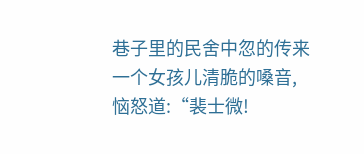巷子里的民舍中忽的传来一个女孩儿清脆的嗓音,恼怒道:“裴士微!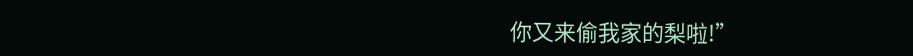你又来偷我家的梨啦!”